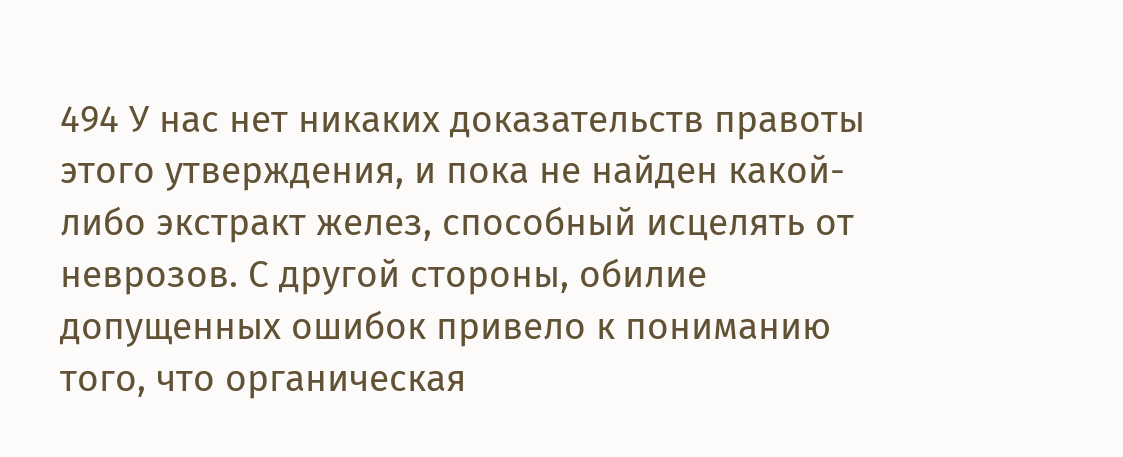494 У нас нет никаких доказательств правоты этого утверждения, и пока не найден какой-либо экстракт желез, способный исцелять от неврозов. С другой стороны, обилие допущенных ошибок привело к пониманию того, что органическая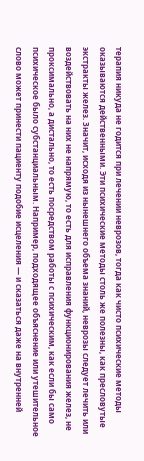терапия никуда не годится при лечении неврозов, тогда как чисто психические методы оказываются действенными. Эти психические методы столь же полезны, как пресловутые экстракты желез. Значит, исходя из нынешнего объема знаний, неврозы следует лечить или воздействовать на них не напрямую, то есть для исправления функционирования желез, не проксимально, а дистально, то есть посредством работы с психическим, как если бы само психическое было субстанциальным. Например, подходящее объяснение или утешительное слово может принести пациенту подобие исцеления — и сказаться даже на внутренней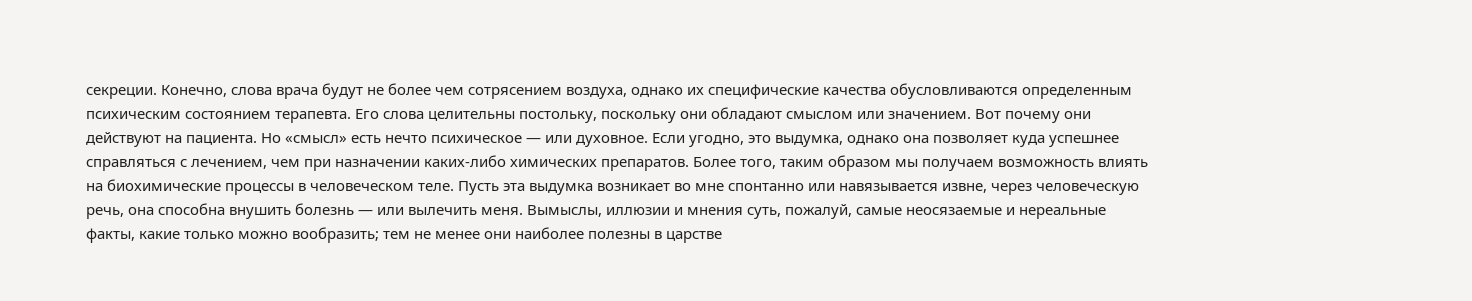секреции. Конечно, слова врача будут не более чем сотрясением воздуха, однако их специфические качества обусловливаются определенным психическим состоянием терапевта. Его слова целительны постольку, поскольку они обладают смыслом или значением. Вот почему они действуют на пациента. Но «смысл» есть нечто психическое — или духовное. Если угодно, это выдумка, однако она позволяет куда успешнее справляться с лечением, чем при назначении каких-либо химических препаратов. Более того, таким образом мы получаем возможность влиять на биохимические процессы в человеческом теле. Пусть эта выдумка возникает во мне спонтанно или навязывается извне, через человеческую речь, она способна внушить болезнь — или вылечить меня. Вымыслы, иллюзии и мнения суть, пожалуй, самые неосязаемые и нереальные факты, какие только можно вообразить; тем не менее они наиболее полезны в царстве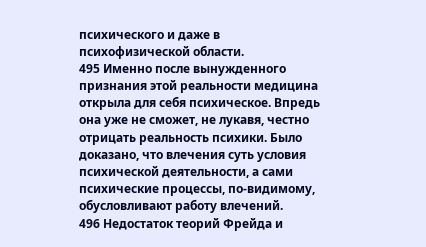психического и даже в психофизической области.
495 Именно после вынужденного признания этой реальности медицина открыла для себя психическое. Впредь она уже не сможет, не лукавя, честно отрицать реальность психики. Было доказано, что влечения суть условия психической деятельности, а сами психические процессы, по-видимому, обусловливают работу влечений.
496 Недостаток теорий Фрейда и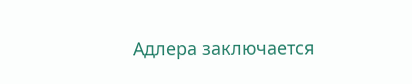Адлера заключается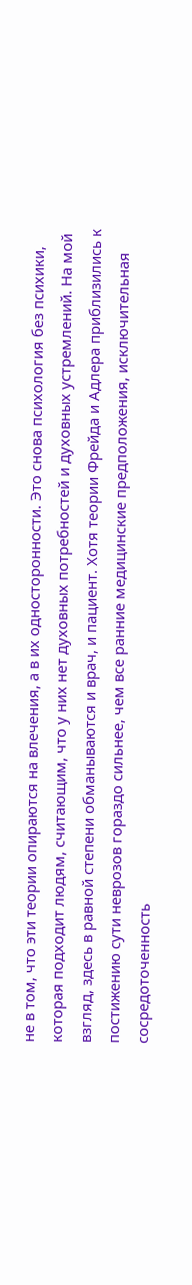не в том, что эти теории опираются на влечения, а в их односторонности. Это снова психология без психики, которая подходит людям, считающим, что у них нет духовных потребностей и духовных устремлений. На мой взгляд, здесь в равной степени обманываются и врач, и пациент. Хотя теории Фрейда и Адлера приблизились к постижению сути неврозов гораздо сильнее, чем все ранние медицинские предположения, исключительная сосредоточенность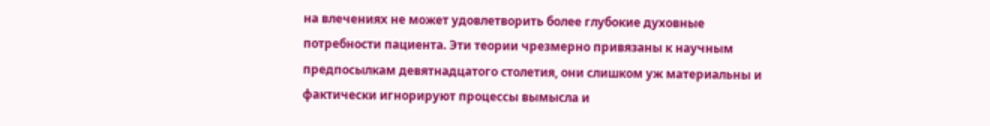на влечениях не может удовлетворить более глубокие духовные потребности пациента. Эти теории чрезмерно привязаны к научным предпосылкам девятнадцатого столетия, они слишком уж материальны и фактически игнорируют процессы вымысла и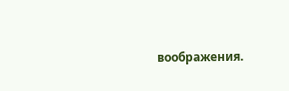воображения.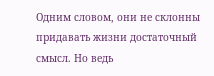Одним словом, они не склонны придавать жизни достаточный смысл. Но ведь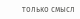только смысл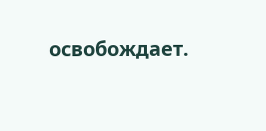освобождает.